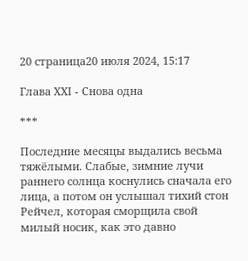20 страница20 июля 2024, 15:17

Глава XXI - Снова одна

***

Последние месяцы выдались весьма тяжёлыми. Слабые, зимние лучи раннего солнца коснулись сначала его лица, а потом он услышал тихий стон Рейчел, которая сморщила свой милый носик, как это давно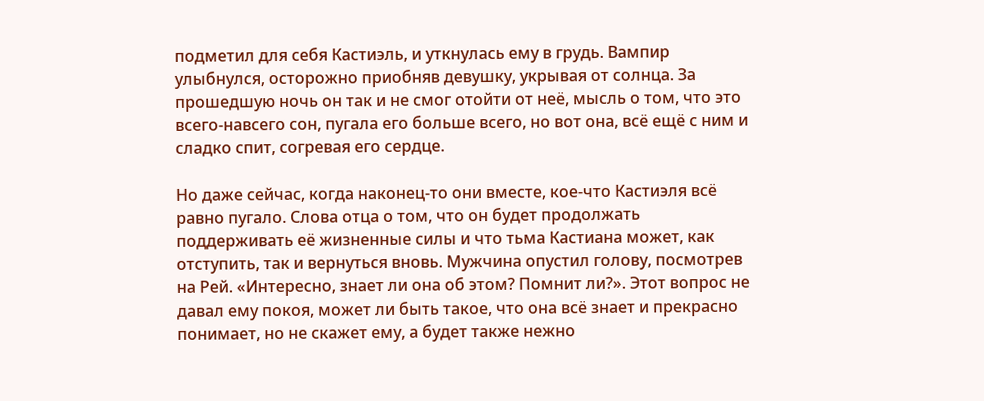подметил для себя Кастиэль, и уткнулась ему в грудь. Вампир улыбнулся, осторожно приобняв девушку, укрывая от солнца. За прошедшую ночь он так и не смог отойти от неё, мысль о том, что это всего-навсего сон, пугала его больше всего, но вот она, всё ещё с ним и сладко спит, согревая его сердце.

Но даже сейчас, когда наконец-то они вместе, кое-что Кастиэля всё равно пугало. Слова отца о том, что он будет продолжать поддерживать её жизненные силы и что тьма Кастиана может, как отступить, так и вернуться вновь. Мужчина опустил голову, посмотрев на Рей. «Интересно, знает ли она об этом? Помнит ли?». Этот вопрос не давал ему покоя, может ли быть такое, что она всё знает и прекрасно понимает, но не скажет ему, а будет также нежно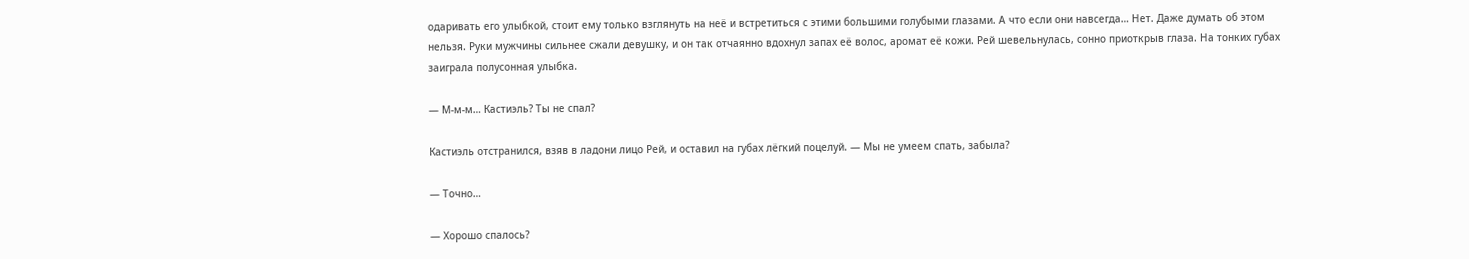одаривать его улыбкой, стоит ему только взглянуть на неё и встретиться с этими большими голубыми глазами. А что если они навсегда… Нет. Даже думать об этом нельзя. Руки мужчины сильнее сжали девушку, и он так отчаянно вдохнул запах её волос, аромат её кожи. Рей шевельнулась, сонно приоткрыв глаза. На тонких губах заиграла полусонная улыбка.

— М-м-м… Кастиэль? Ты не спал?

Кастиэль отстранился, взяв в ладони лицо Рей, и оставил на губах лёгкий поцелуй. — Мы не умеем спать, забыла?

— Точно…

— Хорошо спалось?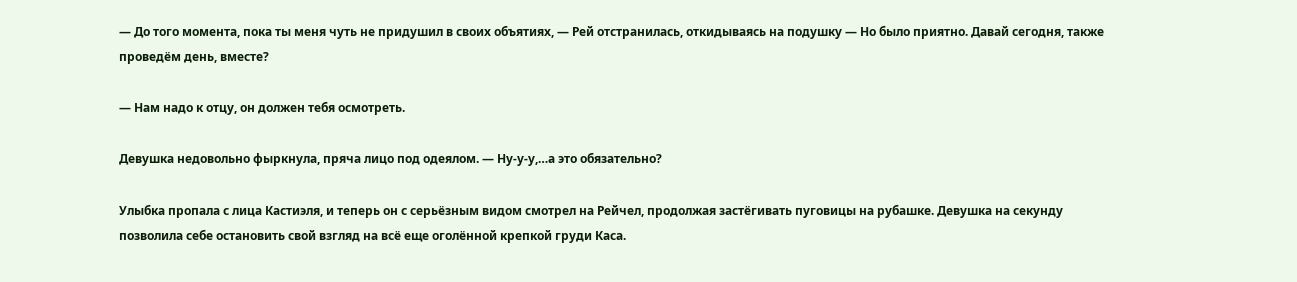— До того момента, пока ты меня чуть не придушил в своих объятиях, — Рей отстранилась, откидываясь на подушку — Но было приятно. Давай сегодня, также проведём день, вместе?

— Нам надо к отцу, он должен тебя осмотреть.

Девушка недовольно фыркнула, пряча лицо под одеялом. — Ну-у-у,…а это обязательно?

Улыбка пропала с лица Кастиэля, и теперь он с серьёзным видом смотрел на Рейчел, продолжая застёгивать пуговицы на рубашке. Девушка на секунду позволила себе остановить свой взгляд на всё еще оголённой крепкой груди Каса.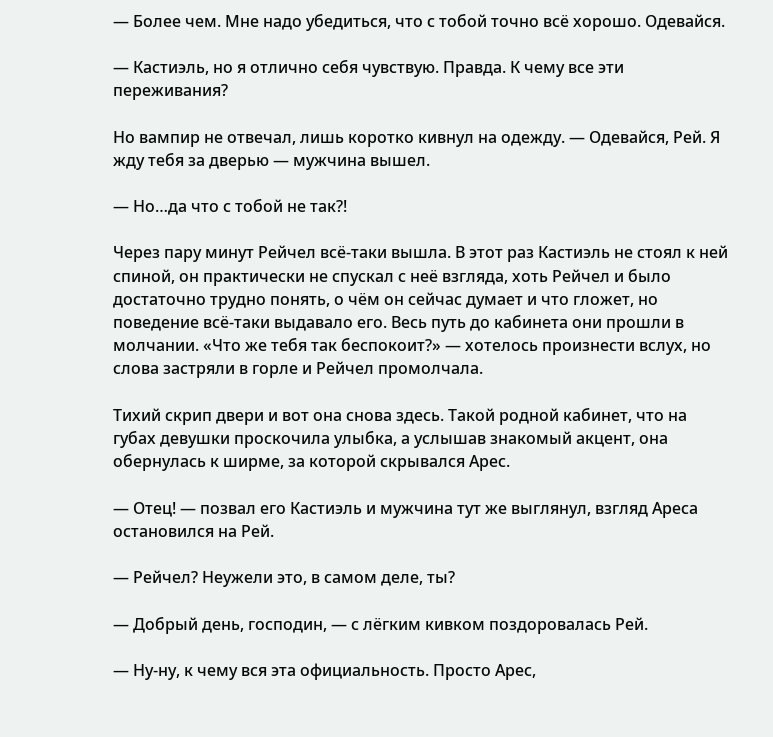— Более чем. Мне надо убедиться, что с тобой точно всё хорошо. Одевайся.

— Кастиэль, но я отлично себя чувствую. Правда. К чему все эти переживания?

Но вампир не отвечал, лишь коротко кивнул на одежду. — Одевайся, Рей. Я жду тебя за дверью — мужчина вышел.

— Но…да что с тобой не так?!

Через пару минут Рейчел всё-таки вышла. В этот раз Кастиэль не стоял к ней спиной, он практически не спускал с неё взгляда, хоть Рейчел и было достаточно трудно понять, о чём он сейчас думает и что гложет, но поведение всё-таки выдавало его. Весь путь до кабинета они прошли в молчании. «Что же тебя так беспокоит?» — хотелось произнести вслух, но слова застряли в горле и Рейчел промолчала.

Тихий скрип двери и вот она снова здесь. Такой родной кабинет, что на губах девушки проскочила улыбка, а услышав знакомый акцент, она обернулась к ширме, за которой скрывался Арес.

— Отец! — позвал его Кастиэль и мужчина тут же выглянул, взгляд Ареса остановился на Рей.

— Рейчел? Неужели это, в самом деле, ты?

— Добрый день, господин, — с лёгким кивком поздоровалась Рей.

— Ну-ну, к чему вся эта официальность. Просто Арес,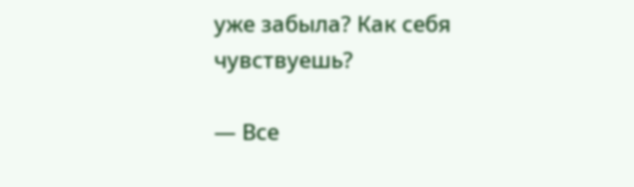уже забыла? Как себя чувствуешь?

— Все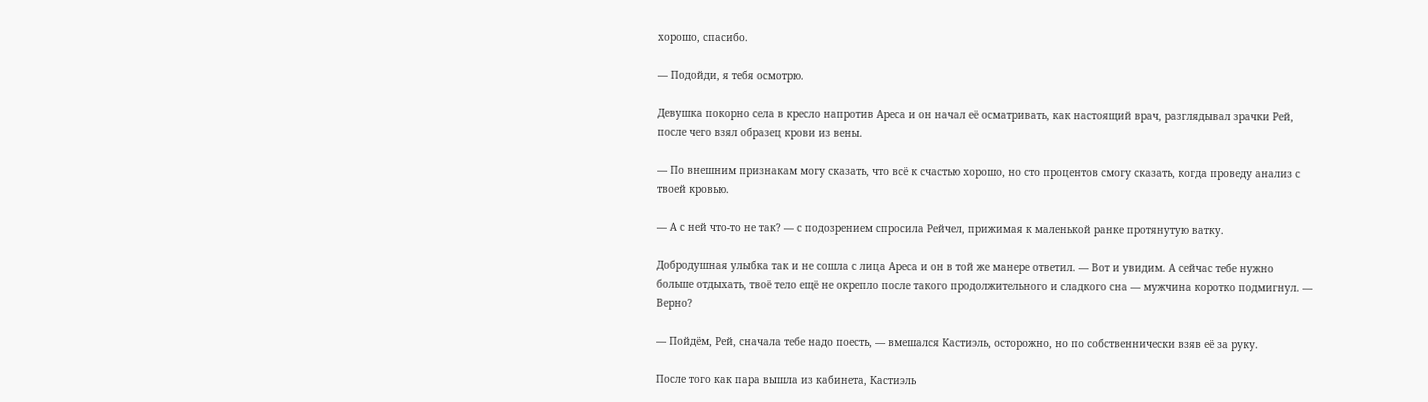хорошо, спасибо.

— Подойди, я тебя осмотрю.

Девушка покорно села в кресло напротив Ареса и он начал её осматривать, как настоящий врач, разглядывал зрачки Рей, после чего взял образец крови из вены.

— По внешним признакам могу сказать, что всё к счастью хорошо, но сто процентов смогу сказать, когда проведу анализ с твоей кровью.

— А с ней что-то не так? — с подозрением спросила Рейчел, прижимая к маленькой ранке протянутую ватку.

Добродушная улыбка так и не сошла с лица Ареса и он в той же манере ответил. — Вот и увидим. А сейчас тебе нужно больше отдыхать, твоё тело ещё не окрепло после такого продолжительного и сладкого сна — мужчина коротко подмигнул. — Верно?

— Пойдём, Рей, сначала тебе надо поесть, — вмешался Кастиэль, осторожно, но по собственнически взяв её за руку.

После того как пара вышла из кабинета, Кастиэль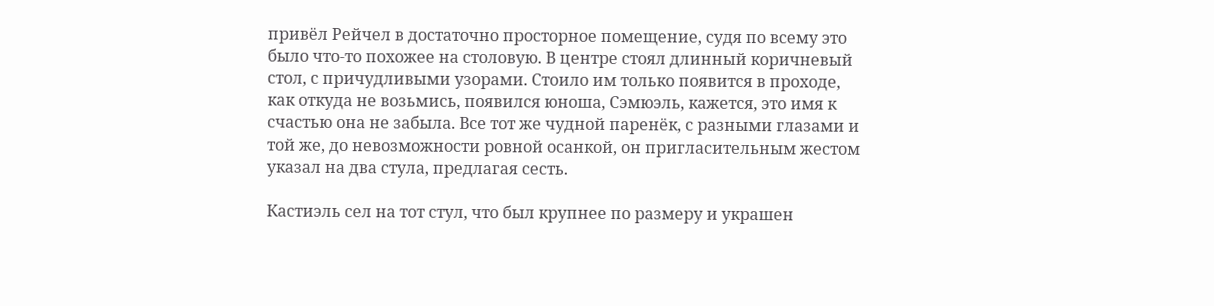привёл Рейчел в достаточно просторное помещение, судя по всему это было что-то похожее на столовую. В центре стоял длинный коричневый стол, с причудливыми узорами. Стоило им только появится в проходе, как откуда не возьмись, появился юноша, Сэмюэль, кажется, это имя к счастью она не забыла. Все тот же чудной паренёк, с разными глазами и той же, до невозможности ровной осанкой, он пригласительным жестом указал на два стула, предлагая сесть.

Кастиэль сел на тот стул, что был крупнее по размеру и украшен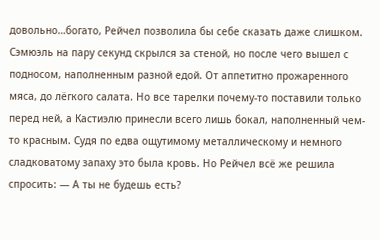довольно…богато, Рейчел позволила бы себе сказать даже слишком. Сэмюэль на пару секунд скрылся за стеной, но после чего вышел с подносом, наполненным разной едой. От аппетитно прожаренного мяса, до лёгкого салата. Но все тарелки почему-то поставили только перед ней, а Кастиэлю принесли всего лишь бокал, наполненный чем-то красным. Судя по едва ощутимому металлическому и немного сладковатому запаху это была кровь. Но Рейчел всё же решила спросить: — А ты не будешь есть?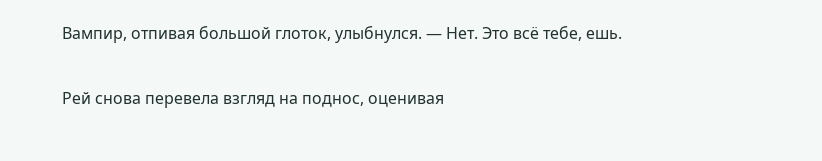Вампир, отпивая большой глоток, улыбнулся. — Нет. Это всё тебе, ешь.

Рей снова перевела взгляд на поднос, оценивая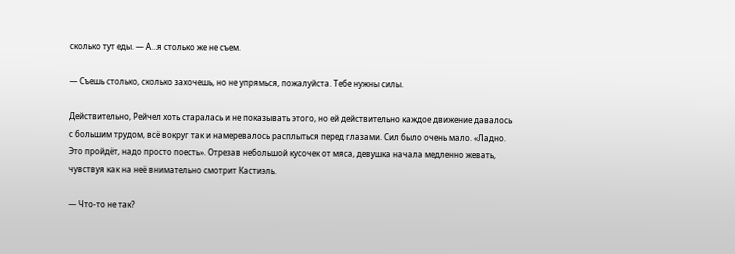сколько тут еды. — А…я столько же не съем.

— Съешь столько, сколько захочешь, но не упрямься, пожалуйста. Тебе нужны силы.

Действительно, Рейчел хоть старалась и не показывать этого, но ей действительно каждое движение давалось с большим трудом, всё вокруг так и намеревалось расплыться перед глазами. Сил было очень мало. «Ладно. Это пройдёт, надо просто поесть». Отрезав небольшой кусочек от мяса, девушка начала медленно жевать, чувствуя как на неё внимательно смотрит Кастиэль.

— Что-то не так?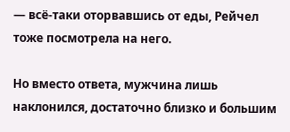— всё-таки оторвавшись от еды, Рейчел тоже посмотрела на него.

Но вместо ответа, мужчина лишь наклонился, достаточно близко и большим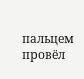пальцем провёл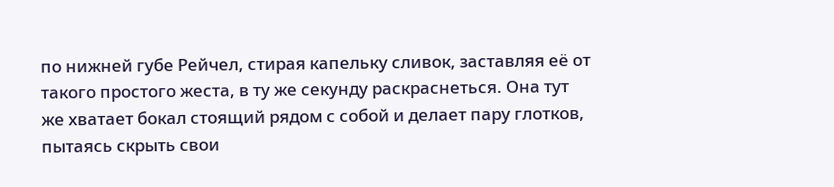по нижней губе Рейчел, стирая капельку сливок, заставляя её от такого простого жеста, в ту же секунду раскраснеться. Она тут же хватает бокал стоящий рядом с собой и делает пару глотков, пытаясь скрыть свои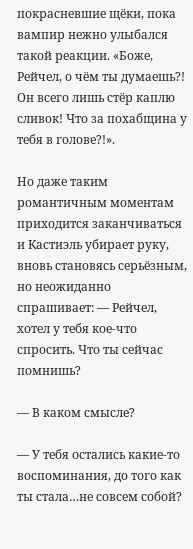покрасневшие щёки, пока вампир нежно улыбался такой реакции. «Боже, Рейчел, о чём ты думаешь?! Он всего лишь стёр каплю сливок! Что за похабщина у тебя в голове?!».

Но даже таким романтичным моментам приходится заканчиваться и Кастиэль убирает руку, вновь становясь серьёзным, но неожиданно спрашивает: — Рейчел, хотел у тебя кое-что спросить. Что ты сейчас помнишь?

— В каком смысле?

— У тебя остались какие-то воспоминания, до того как ты стала…не совсем собой?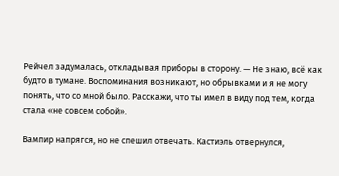Рейчел задумалась, откладывая приборы в сторону. — Не знаю, всё как будто в тумане. Воспоминания возникают, но обрывками и я не могу понять, что со мной было. Расскажи, что ты имел в виду под тем, когда стала «не совсем собой».

Вампир напрягся, но не спешил отвечать. Кастиэль отвернулся,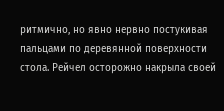ритмично, но явно нервно постукивая пальцами по деревянной поверхности стола. Рейчел осторожно накрыла своей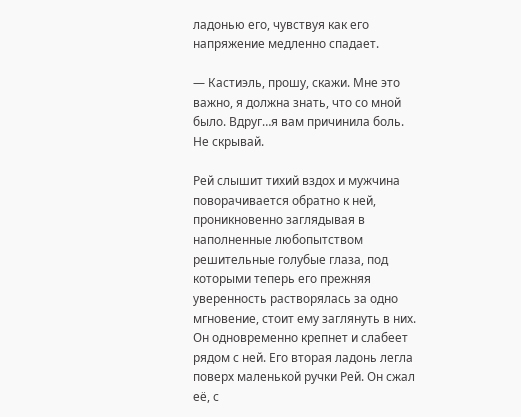ладонью его, чувствуя как его напряжение медленно спадает.

— Кастиэль, прошу, скажи. Мне это важно, я должна знать, что со мной было. Вдруг…я вам причинила боль. Не скрывай.

Рей слышит тихий вздох и мужчина поворачивается обратно к ней, проникновенно заглядывая в наполненные любопытством решительные голубые глаза, под которыми теперь его прежняя уверенность растворялась за одно мгновение, стоит ему заглянуть в них. Он одновременно крепнет и слабеет рядом с ней. Его вторая ладонь легла поверх маленькой ручки Рей. Он сжал её, с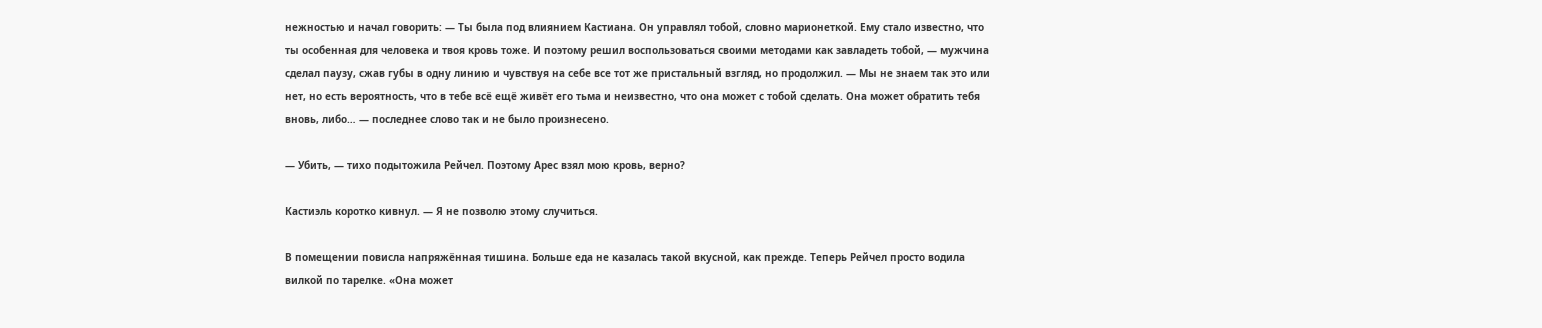нежностью и начал говорить: — Ты была под влиянием Кастиана. Он управлял тобой, словно марионеткой. Ему стало известно, что ты особенная для человека и твоя кровь тоже. И поэтому решил воспользоваться своими методами как завладеть тобой, — мужчина сделал паузу, сжав губы в одну линию и чувствуя на себе все тот же пристальный взгляд, но продолжил. — Мы не знаем так это или нет, но есть вероятность, что в тебе всё ещё живёт его тьма и неизвестно, что она может с тобой сделать. Она может обратить тебя вновь, либо… — последнее слово так и не было произнесено.

— Убить, — тихо подытожила Рейчел. Поэтому Арес взял мою кровь, верно?

Кастиэль коротко кивнул. — Я не позволю этому случиться.

В помещении повисла напряжённая тишина. Больше еда не казалась такой вкусной, как прежде. Теперь Рейчел просто водила вилкой по тарелке. «Она может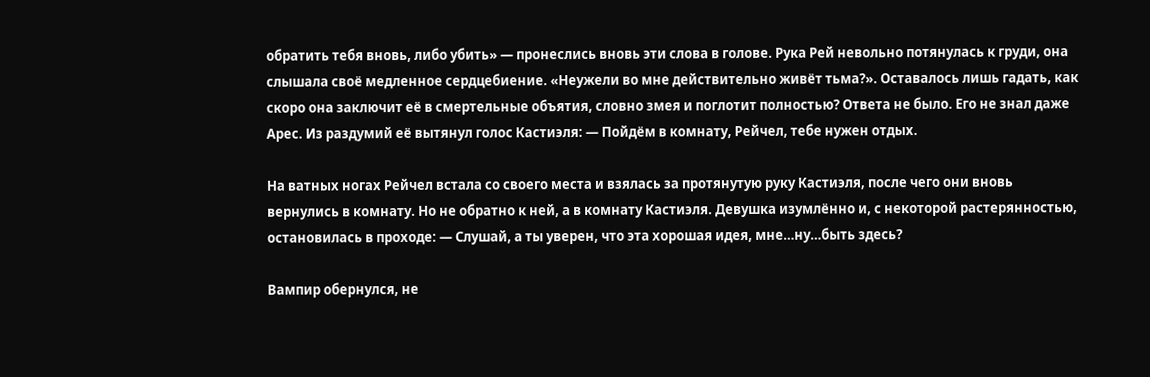обратить тебя вновь, либо убить» — пронеслись вновь эти слова в голове. Рука Рей невольно потянулась к груди, она слышала своё медленное сердцебиение. «Неужели во мне действительно живёт тьма?». Оставалось лишь гадать, как скоро она заключит её в смертельные объятия, словно змея и поглотит полностью? Ответа не было. Его не знал даже Арес. Из раздумий её вытянул голос Кастиэля: — Пойдём в комнату, Рейчел, тебе нужен отдых.

На ватных ногах Рейчел встала со своего места и взялась за протянутую руку Кастиэля, после чего они вновь вернулись в комнату. Но не обратно к ней, а в комнату Кастиэля. Девушка изумлённо и, с некоторой растерянностью, остановилась в проходе: — Слушай, а ты уверен, что эта хорошая идея, мне…ну…быть здесь?

Вампир обернулся, не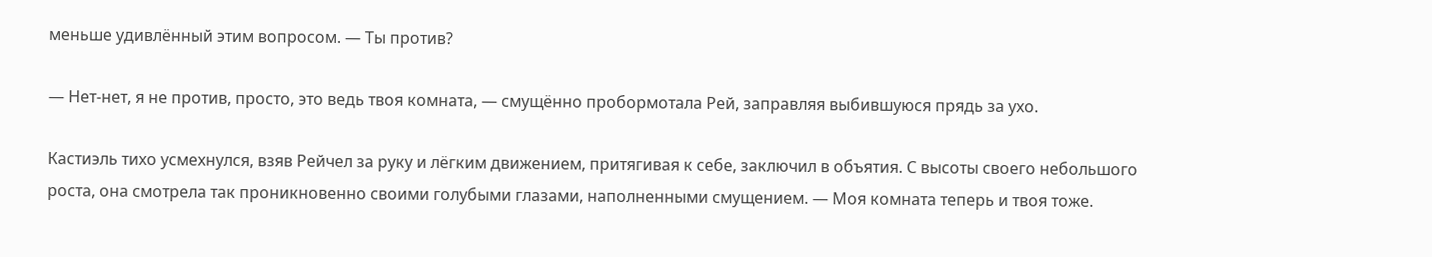меньше удивлённый этим вопросом. — Ты против?

— Нет-нет, я не против, просто, это ведь твоя комната, — смущённо пробормотала Рей, заправляя выбившуюся прядь за ухо.

Кастиэль тихо усмехнулся, взяв Рейчел за руку и лёгким движением, притягивая к себе, заключил в объятия. С высоты своего небольшого роста, она смотрела так проникновенно своими голубыми глазами, наполненными смущением. — Моя комната теперь и твоя тоже.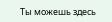Ты можешь здесь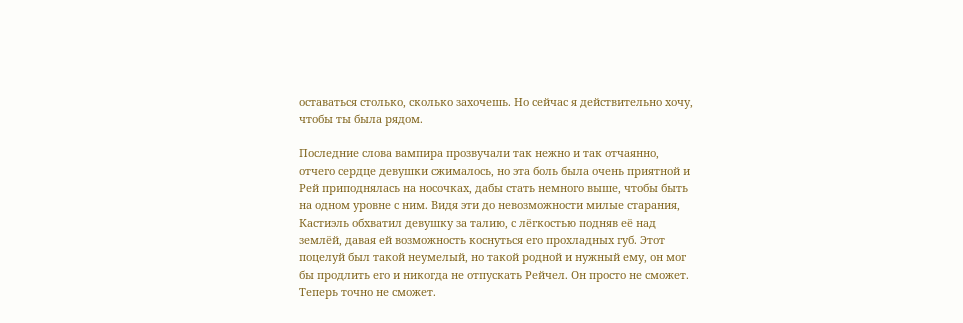оставаться столько, сколько захочешь. Но сейчас я действительно хочу, чтобы ты была рядом.

Последние слова вампира прозвучали так нежно и так отчаянно, отчего сердце девушки сжималось, но эта боль была очень приятной и Рей приподнялась на носочках, дабы стать немного выше, чтобы быть на одном уровне с ним. Видя эти до невозможности милые старания, Кастиэль обхватил девушку за талию, с лёгкостью подняв её над землёй, давая ей возможность коснуться его прохладных губ. Этот поцелуй был такой неумелый, но такой родной и нужный ему, он мог бы продлить его и никогда не отпускать Рейчел. Он просто не сможет. Теперь точно не сможет.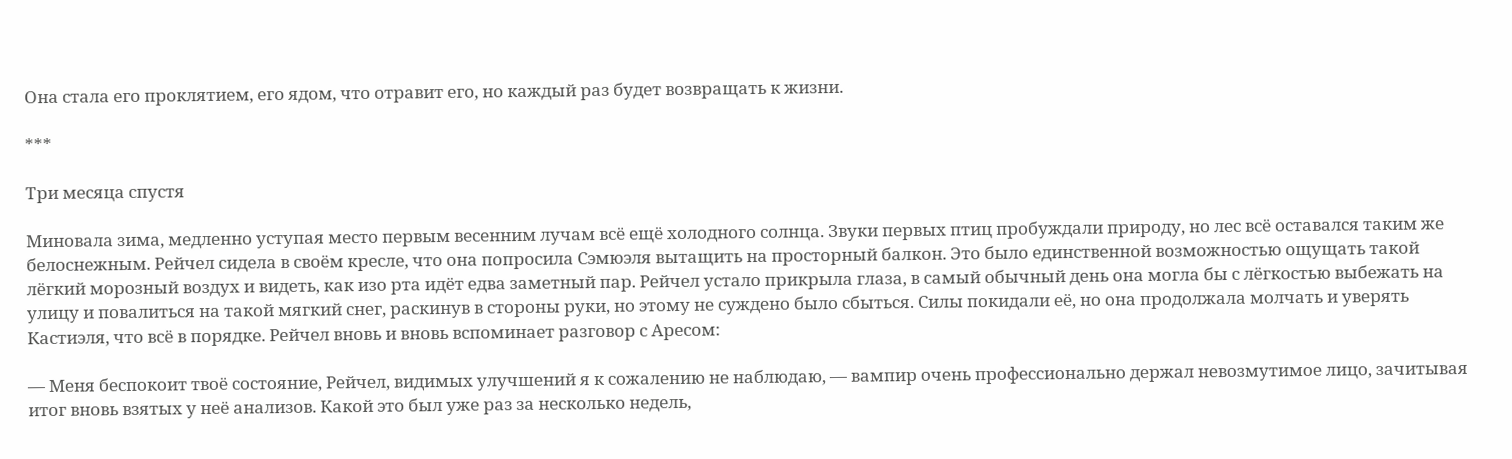Она стала его проклятием, его ядом, что отравит его, но каждый раз будет возвращать к жизни.

***

Три месяца спустя

Миновала зима, медленно уступая место первым весенним лучам всё ещё холодного солнца. Звуки первых птиц пробуждали природу, но лес всё оставался таким же белоснежным. Рейчел сидела в своём кресле, что она попросила Сэмюэля вытащить на просторный балкон. Это было единственной возможностью ощущать такой лёгкий морозный воздух и видеть, как изо рта идёт едва заметный пар. Рейчел устало прикрыла глаза, в самый обычный день она могла бы с лёгкостью выбежать на улицу и повалиться на такой мягкий снег, раскинув в стороны руки, но этому не суждено было сбыться. Силы покидали её, но она продолжала молчать и уверять Кастиэля, что всё в порядке. Рейчел вновь и вновь вспоминает разговор с Аресом:

— Меня беспокоит твоё состояние, Рейчел, видимых улучшений я к сожалению не наблюдаю, — вампир очень профессионально держал невозмутимое лицо, зачитывая итог вновь взятых у неё анализов. Какой это был уже раз за несколько недель,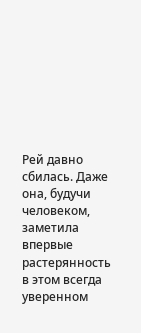Рей давно сбилась. Даже она, будучи человеком, заметила впервые растерянность в этом всегда уверенном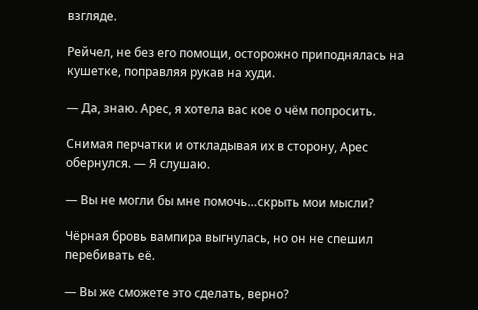взгляде.

Рейчел, не без его помощи, осторожно приподнялась на кушетке, поправляя рукав на худи.

— Да, знаю. Арес, я хотела вас кое о чём попросить.

Снимая перчатки и откладывая их в сторону, Арес обернулся. — Я слушаю.

— Вы не могли бы мне помочь…скрыть мои мысли?

Чёрная бровь вампира выгнулась, но он не спешил перебивать её.

— Вы же сможете это сделать, верно?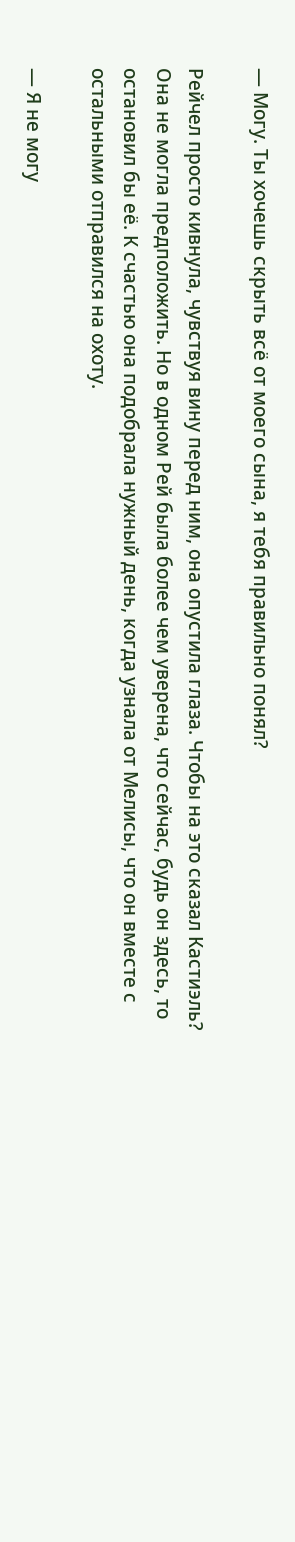— Могу. Ты хочешь скрыть всё от моего сына, я тебя правильно понял?

Рейчел просто кивнула, чувствуя вину перед ним, она опустила глаза. Чтобы на это сказал Кастиэль? Она не могла предположить. Но в одном Рей была более чем уверена, что сейчас, будь он здесь, то остановил бы её. К счастью она подобрала нужный день, когда узнала от Мелисы, что он вместе с остальными отправился на охоту.

— Я не могу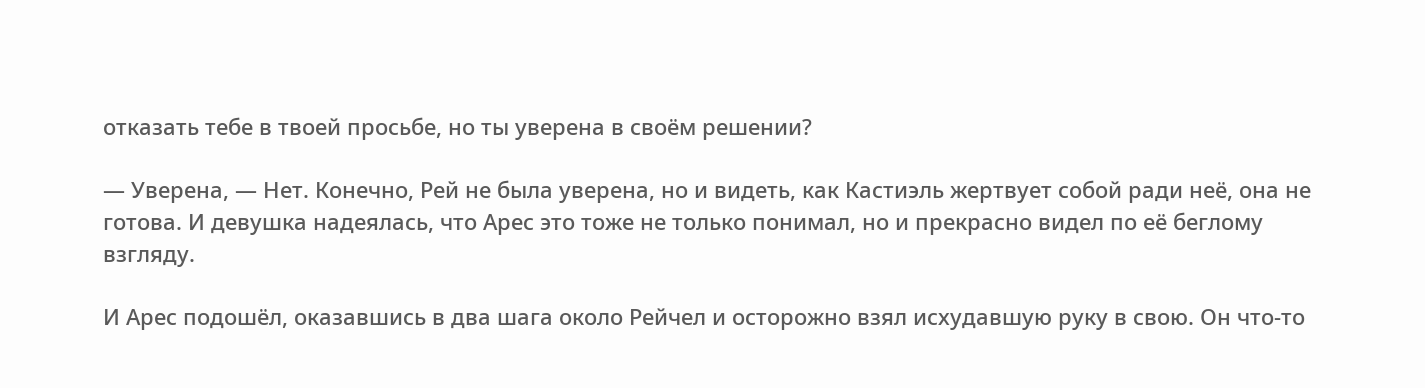отказать тебе в твоей просьбе, но ты уверена в своём решении?

— Уверена, — Нет. Конечно, Рей не была уверена, но и видеть, как Кастиэль жертвует собой ради неё, она не готова. И девушка надеялась, что Арес это тоже не только понимал, но и прекрасно видел по её беглому взгляду.

И Арес подошёл, оказавшись в два шага около Рейчел и осторожно взял исхудавшую руку в свою. Он что-то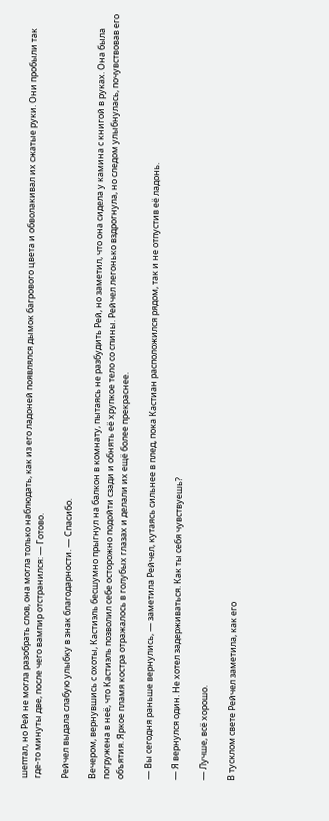шептал, но Рей не могла разобрать слов, она могла только наблюдать, как из его ладоней появлялся дымок багрового цвета и обволакивал их сжатые руки. Они пробыли так где-то минуты две, после чего вампир отстранился: — Готово.

Рейчел выдала слабую улыбку в знак благодарности. — Спасибо.

Вечером, вернувшись с охоты, Кастиэль бесшумно прыгнул на балкон в комнату, пытаясь не разбудить Рей, но заметил, что она сидела у камина с книгой в руках. Она была погружена в неё, что Кастиэль позволил себе осторожно подойти сзади и обнять её хрупкое тело со спины. Рейчел легонько вздрогнула, но следом улыбнулась, почувствовав его объятия. Яркое пламя костра отражалось в голубых глазах и делали их ещё более прекраснее.

— Вы сегодня раньше вернулись, — заметила Рейчел, кутаясь сильнее в плед, пока Кастиан расположился рядом, так и не отпустив её ладонь.

— Я вернулся один. Не хотел задерживаться. Как ты себя чувствуешь?

— Лучше, всё хорошо.

В тусклом свете Рейчел заметила, как его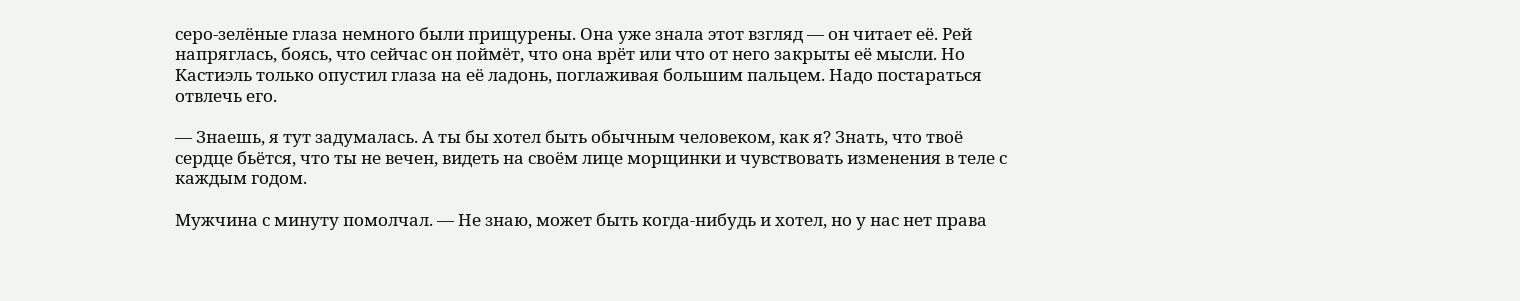серо-зелёные глаза немного были прищурены. Она уже знала этот взгляд — он читает её. Рей напряглась, боясь, что сейчас он поймёт, что она врёт или что от него закрыты её мысли. Но Кастиэль только опустил глаза на её ладонь, поглаживая большим пальцем. Надо постараться отвлечь его.

— Знаешь, я тут задумалась. А ты бы хотел быть обычным человеком, как я? Знать, что твоё сердце бьётся, что ты не вечен, видеть на своём лице морщинки и чувствовать изменения в теле с каждым годом.

Мужчина с минуту помолчал. — Не знаю, может быть когда-нибудь и хотел, но у нас нет права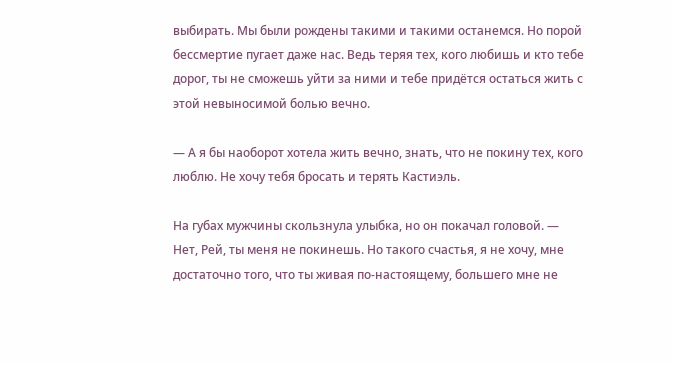выбирать. Мы были рождены такими и такими останемся. Но порой бессмертие пугает даже нас. Ведь теряя тех, кого любишь и кто тебе дорог, ты не сможешь уйти за ними и тебе придётся остаться жить с этой невыносимой болью вечно.

— А я бы наоборот хотела жить вечно, знать, что не покину тех, кого люблю. Не хочу тебя бросать и терять Кастиэль.

На губах мужчины скользнула улыбка, но он покачал головой. — Нет, Рей, ты меня не покинешь. Но такого счастья, я не хочу, мне достаточно того, что ты живая по-настоящему, большего мне не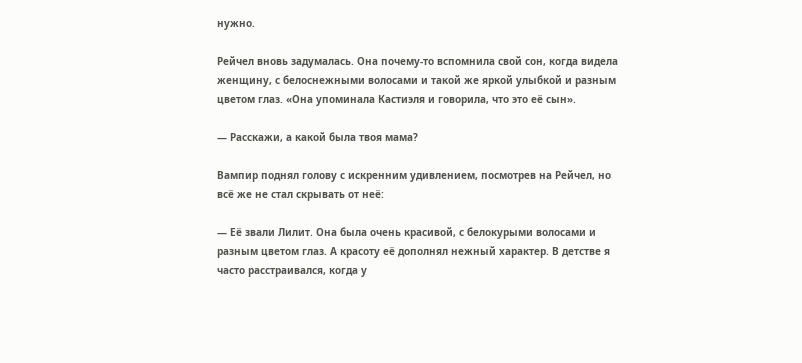нужно.

Рейчел вновь задумалась. Она почему-то вспомнила свой сон, когда видела женщину, с белоснежными волосами и такой же яркой улыбкой и разным цветом глаз. «Она упоминала Кастиэля и говорила, что это её сын».

— Расскажи, а какой была твоя мама?

Вампир поднял голову с искренним удивлением, посмотрев на Рейчел, но всё же не стал скрывать от неё:

— Её звали Лилит. Она была очень красивой, с белокурыми волосами и разным цветом глаз. А красоту её дополнял нежный характер. В детстве я часто расстраивался, когда у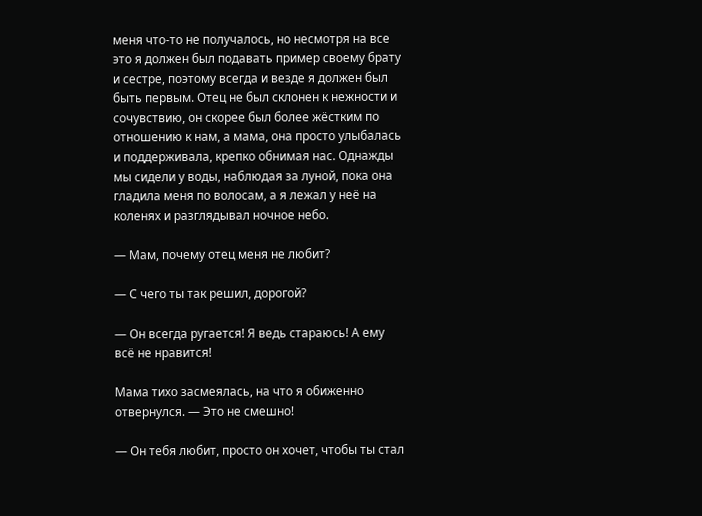меня что-то не получалось, но несмотря на все это я должен был подавать пример своему брату и сестре, поэтому всегда и везде я должен был быть первым. Отец не был склонен к нежности и сочувствию, он скорее был более жёстким по отношению к нам, а мама, она просто улыбалась и поддерживала, крепко обнимая нас. Однажды мы сидели у воды, наблюдая за луной, пока она гладила меня по волосам, а я лежал у неё на коленях и разглядывал ночное небо.

— Мам, почему отец меня не любит?

— С чего ты так решил, дорогой?

— Он всегда ругается! Я ведь стараюсь! А ему всё не нравится!

Мама тихо засмеялась, на что я обиженно отвернулся. — Это не смешно!

— Он тебя любит, просто он хочет, чтобы ты стал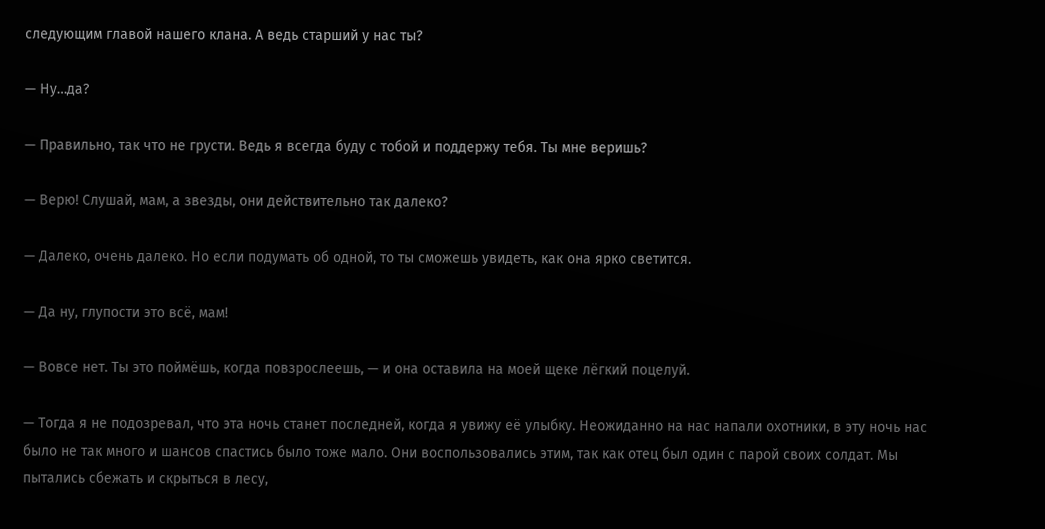следующим главой нашего клана. А ведь старший у нас ты?

— Ну…да?

— Правильно, так что не грусти. Ведь я всегда буду с тобой и поддержу тебя. Ты мне веришь?

— Верю! Слушай, мам, а звезды, они действительно так далеко?

— Далеко, очень далеко. Но если подумать об одной, то ты сможешь увидеть, как она ярко светится.

— Да ну, глупости это всё, мам!

— Вовсе нет. Ты это поймёшь, когда повзрослеешь, — и она оставила на моей щеке лёгкий поцелуй.

— Тогда я не подозревал, что эта ночь станет последней, когда я увижу её улыбку. Неожиданно на нас напали охотники, в эту ночь нас было не так много и шансов спастись было тоже мало. Они воспользовались этим, так как отец был один с парой своих солдат. Мы пытались сбежать и скрыться в лесу,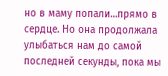но в маму попали…прямо в сердце. Но она продолжала улыбаться нам до самой последней секунды, пока мы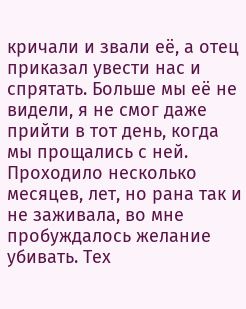кричали и звали её, а отец приказал увести нас и спрятать. Больше мы её не видели, я не смог даже прийти в тот день, когда мы прощались с ней. Проходило несколько месяцев, лет, но рана так и не заживала, во мне пробуждалось желание убивать. Тех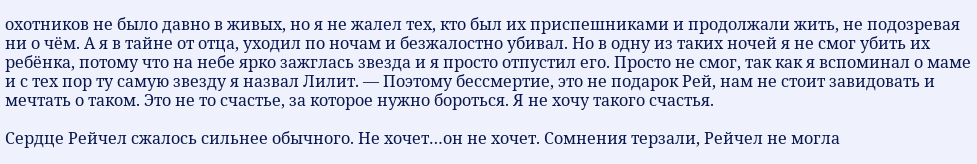охотников не было давно в живых, но я не жалел тех, кто был их приспешниками и продолжали жить, не подозревая ни о чём. А я в тайне от отца, уходил по ночам и безжалостно убивал. Но в одну из таких ночей я не смог убить их ребёнка, потому что на небе ярко зажглась звезда и я просто отпустил его. Просто не смог, так как я вспоминал о маме и с тех пор ту самую звезду я назвал Лилит. — Поэтому бессмертие, это не подарок Рей, нам не стоит завидовать и мечтать о таком. Это не то счастье, за которое нужно бороться. Я не хочу такого счастья.

Сердце Рейчел сжалось сильнее обычного. Не хочет…он не хочет. Сомнения терзали, Рейчел не могла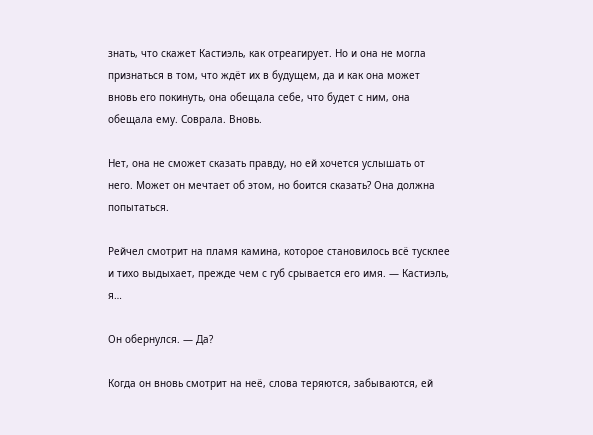знать, что скажет Кастиэль, как отреагирует. Но и она не могла признаться в том, что ждёт их в будущем, да и как она может вновь его покинуть, она обещала себе, что будет с ним, она обещала ему. Соврала. Вновь.

Нет, она не сможет сказать правду, но ей хочется услышать от него. Может он мечтает об этом, но боится сказать? Она должна попытаться.

Рейчел смотрит на пламя камина, которое становилось всё тусклее и тихо выдыхает, прежде чем с губ срывается его имя. — Кастиэль, я…

Он обернулся. — Да?

Когда он вновь смотрит на неё, слова теряются, забываются, ей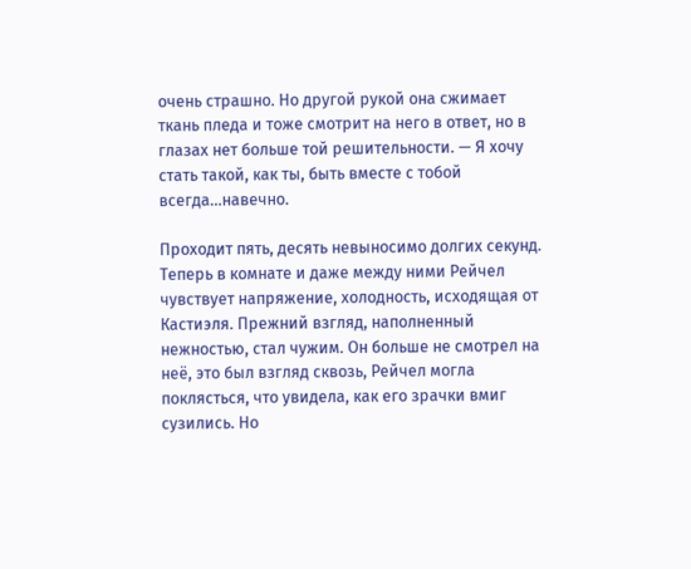очень страшно. Но другой рукой она сжимает ткань пледа и тоже смотрит на него в ответ, но в глазах нет больше той решительности. — Я хочу стать такой, как ты, быть вместе с тобой всегда…навечно.

Проходит пять, десять невыносимо долгих секунд. Теперь в комнате и даже между ними Рейчел чувствует напряжение, холодность, исходящая от Кастиэля. Прежний взгляд, наполненный нежностью, стал чужим. Он больше не смотрел на неё, это был взгляд сквозь, Рейчел могла поклясться, что увидела, как его зрачки вмиг сузились. Но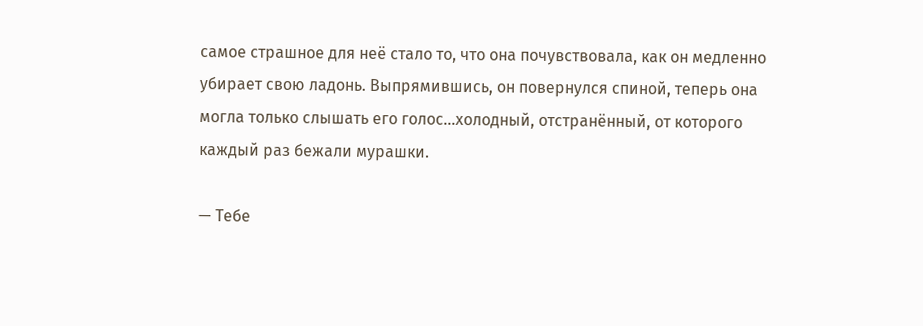самое страшное для неё стало то, что она почувствовала, как он медленно убирает свою ладонь. Выпрямившись, он повернулся спиной, теперь она могла только слышать его голос…холодный, отстранённый, от которого каждый раз бежали мурашки.

— Тебе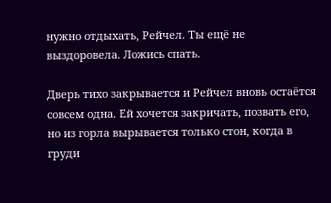нужно отдыхать, Рейчел. Ты ещё не выздоровела. Ложись спать.

Дверь тихо закрывается и Рейчел вновь остаётся совсем одна. Ей хочется закричать, позвать его, но из горла вырывается только стон, когда в груди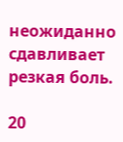неожиданно сдавливает резкая боль.

20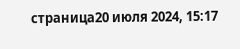страница20 июля 2024, 15:17